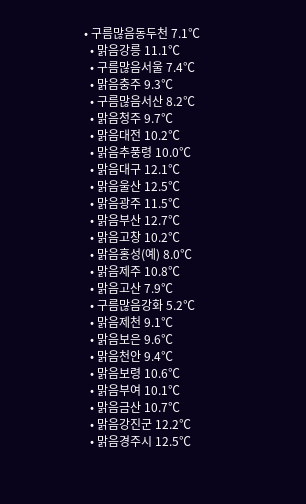• 구름많음동두천 7.1℃
  • 맑음강릉 11.1℃
  • 구름많음서울 7.4℃
  • 맑음충주 9.3℃
  • 구름많음서산 8.2℃
  • 맑음청주 9.7℃
  • 맑음대전 10.2℃
  • 맑음추풍령 10.0℃
  • 맑음대구 12.1℃
  • 맑음울산 12.5℃
  • 맑음광주 11.5℃
  • 맑음부산 12.7℃
  • 맑음고창 10.2℃
  • 맑음홍성(예) 8.0℃
  • 맑음제주 10.8℃
  • 맑음고산 7.9℃
  • 구름많음강화 5.2℃
  • 맑음제천 9.1℃
  • 맑음보은 9.6℃
  • 맑음천안 9.4℃
  • 맑음보령 10.6℃
  • 맑음부여 10.1℃
  • 맑음금산 10.7℃
  • 맑음강진군 12.2℃
  • 맑음경주시 12.5℃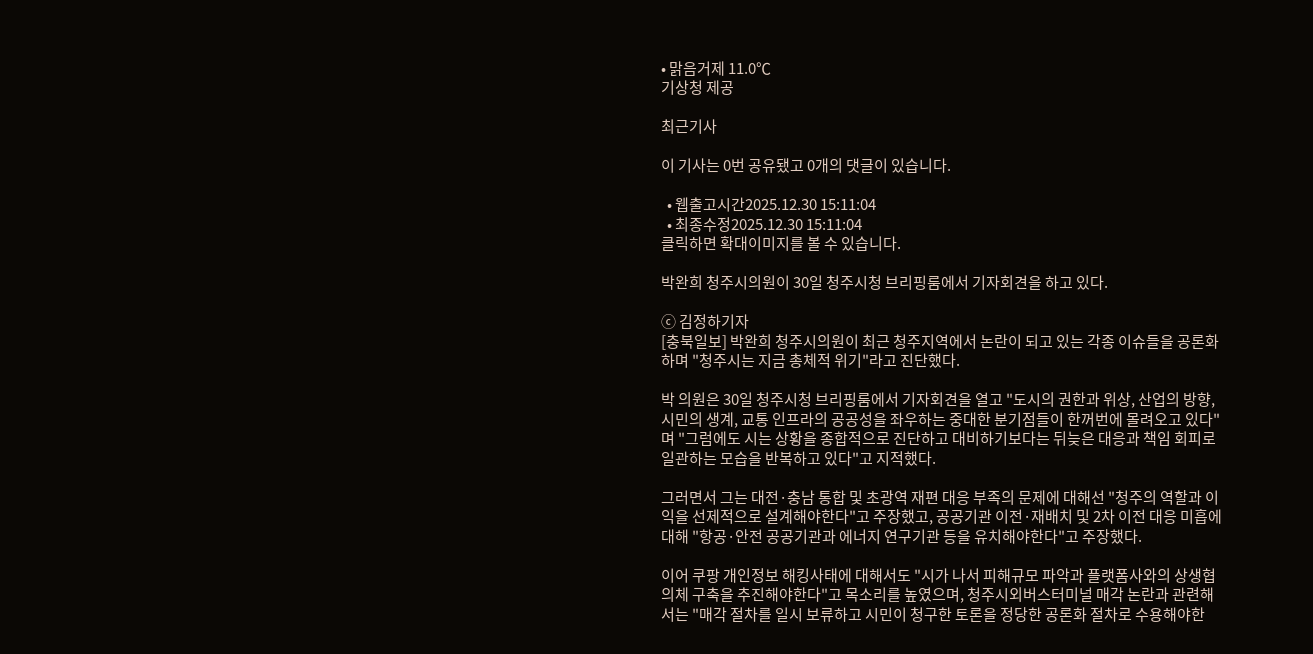• 맑음거제 11.0℃
기상청 제공

최근기사

이 기사는 0번 공유됐고 0개의 댓글이 있습니다.

  • 웹출고시간2025.12.30 15:11:04
  • 최종수정2025.12.30 15:11:04
클릭하면 확대이미지를 볼 수 있습니다.

박완희 청주시의원이 30일 청주시청 브리핑룸에서 기자회견을 하고 있다.

ⓒ 김정하기자
[충북일보] 박완희 청주시의원이 최근 청주지역에서 논란이 되고 있는 각종 이슈들을 공론화하며 "청주시는 지금 총체적 위기"라고 진단했다.

박 의원은 30일 청주시청 브리핑룸에서 기자회견을 열고 "도시의 권한과 위상, 산업의 방향, 시민의 생계, 교통 인프라의 공공성을 좌우하는 중대한 분기점들이 한꺼번에 몰려오고 있다"며 "그럼에도 시는 상황을 종합적으로 진단하고 대비하기보다는 뒤늦은 대응과 책임 회피로 일관하는 모습을 반복하고 있다"고 지적했다.

그러면서 그는 대전·충남 통합 및 초광역 재편 대응 부족의 문제에 대해선 "청주의 역할과 이익을 선제적으로 설계해야한다"고 주장했고, 공공기관 이전·재배치 및 2차 이전 대응 미흡에 대해 "항공·안전 공공기관과 에너지 연구기관 등을 유치해야한다"고 주장했다.

이어 쿠팡 개인정보 해킹사태에 대해서도 "시가 나서 피해규모 파악과 플랫폼사와의 상생협의체 구축을 추진해야한다"고 목소리를 높였으며, 청주시외버스터미널 매각 논란과 관련해서는 "매각 절차를 일시 보류하고 시민이 청구한 토론을 정당한 공론화 절차로 수용해야한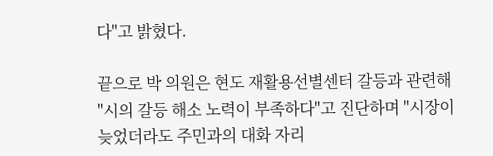다"고 밝혔다.

끝으로 박 의원은 현도 재활용선별센터 갈등과 관련해 "시의 갈등 해소 노력이 부족하다"고 진단하며 "시장이 늦었더라도 주민과의 대화 자리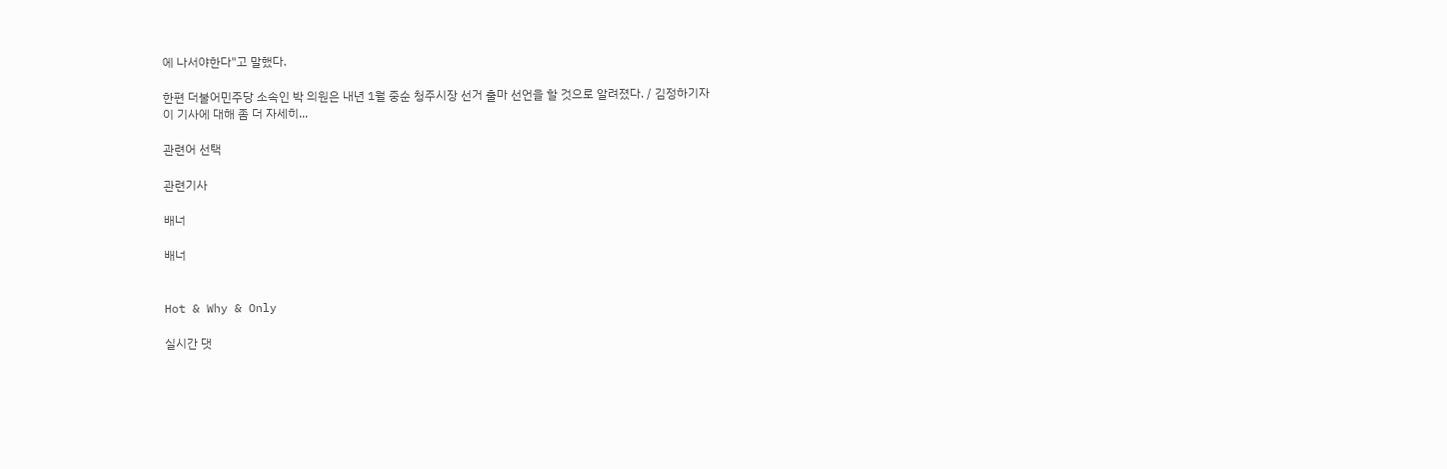에 나서야한다"고 말했다.

한편 더불어민주당 소속인 박 의원은 내년 1월 중순 청주시장 선거 출마 선언을 할 것으로 알려졌다. / 김정하기자
이 기사에 대해 좀 더 자세히...

관련어 선택

관련기사

배너

배너


Hot & Why & Only

실시간 댓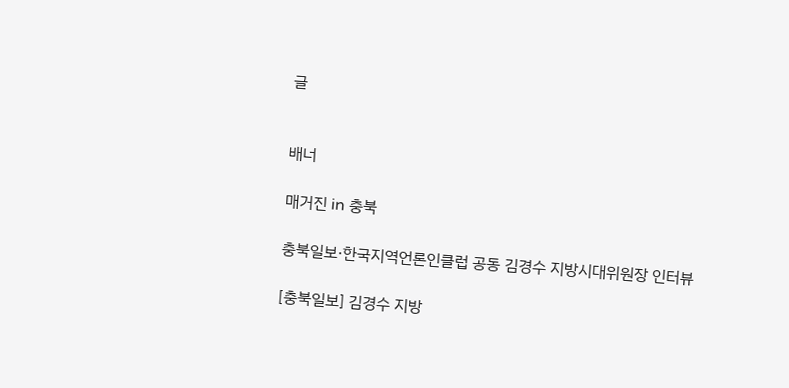글


배너

매거진 in 충북

충북일보·한국지역언론인클럽 공동 김경수 지방시대위원장 인터뷰

[충북일보] 김경수 지방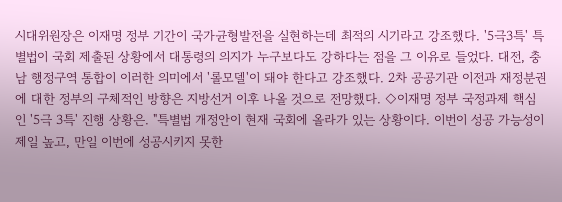시대위원장은 이재명 정부 기간이 국가균형발전을 실현하는데 최적의 시기라고 강조했다. '5극3특' 특별법이 국회 제출된 상황에서 대통령의 의지가 누구보다도 강하다는 점을 그 이유로 들었다. 대전, 충남 행정구역 통합이 이러한 의미에서 '롤모델'이 돼야 한다고 강조했다. 2차 공공기관 이전과 재정분권에 대한 정부의 구체적인 방향은 지방선거 이후 나올 것으로 전망했다. ◇이재명 정부 국정과제 핵심인 '5극 3특' 진행 상황은. "특별법 개정안이 현재 국회에 올라가 있는 상황이다. 이번이 성공 가능성이 제일 높고, 만일 이번에 성공시키지 못한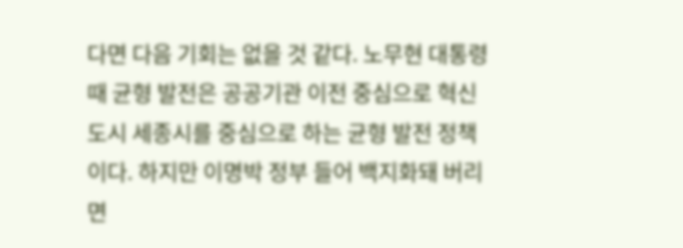다면 다음 기회는 없을 것 같다. 노무현 대통령 때 균형 발전은 공공기관 이전 중심으로 혁신도시 세종시를 중심으로 하는 균형 발전 정책이다. 하지만 이명박 정부 들어 백지화돼 버리면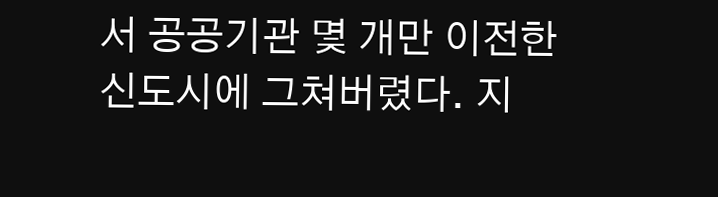서 공공기관 몇 개만 이전한 신도시에 그쳐버렸다. 지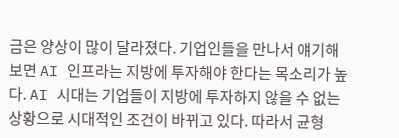금은 양상이 많이 달라졌다. 기업인들을 만나서 얘기해보면 AI 인프라는 지방에 투자해야 한다는 목소리가 높다. AI 시대는 기업들이 지방에 투자하지 않을 수 없는 상황으로 시대적인 조건이 바뀌고 있다. 따라서 균형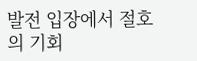발전 입장에서 절호의 기회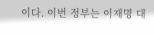이다. 이번 정부는 이재명 대